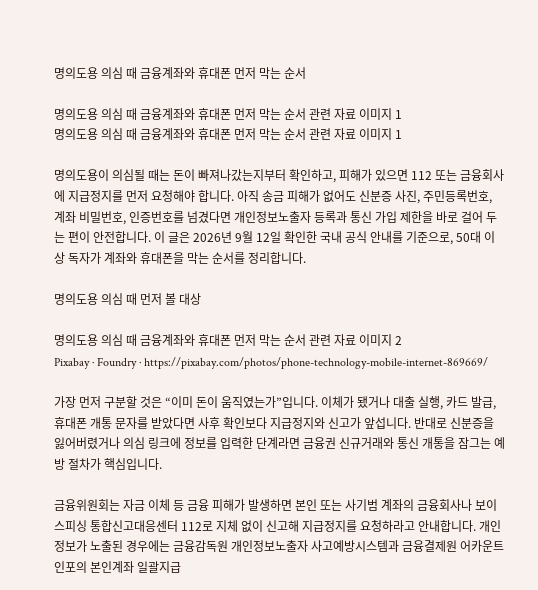명의도용 의심 때 금융계좌와 휴대폰 먼저 막는 순서

명의도용 의심 때 금융계좌와 휴대폰 먼저 막는 순서 관련 자료 이미지 1
명의도용 의심 때 금융계좌와 휴대폰 먼저 막는 순서 관련 자료 이미지 1

명의도용이 의심될 때는 돈이 빠져나갔는지부터 확인하고, 피해가 있으면 112 또는 금융회사에 지급정지를 먼저 요청해야 합니다. 아직 송금 피해가 없어도 신분증 사진, 주민등록번호, 계좌 비밀번호, 인증번호를 넘겼다면 개인정보노출자 등록과 통신 가입 제한을 바로 걸어 두는 편이 안전합니다. 이 글은 2026년 9월 12일 확인한 국내 공식 안내를 기준으로, 50대 이상 독자가 계좌와 휴대폰을 막는 순서를 정리합니다.

명의도용 의심 때 먼저 볼 대상

명의도용 의심 때 금융계좌와 휴대폰 먼저 막는 순서 관련 자료 이미지 2
Pixabay · Foundry · https://pixabay.com/photos/phone-technology-mobile-internet-869669/

가장 먼저 구분할 것은 “이미 돈이 움직였는가”입니다. 이체가 됐거나 대출 실행, 카드 발급, 휴대폰 개통 문자를 받았다면 사후 확인보다 지급정지와 신고가 앞섭니다. 반대로 신분증을 잃어버렸거나 의심 링크에 정보를 입력한 단계라면 금융권 신규거래와 통신 개통을 잠그는 예방 절차가 핵심입니다.

금융위원회는 자금 이체 등 금융 피해가 발생하면 본인 또는 사기범 계좌의 금융회사나 보이스피싱 통합신고대응센터 112로 지체 없이 신고해 지급정지를 요청하라고 안내합니다. 개인정보가 노출된 경우에는 금융감독원 개인정보노출자 사고예방시스템과 금융결제원 어카운트인포의 본인계좌 일괄지급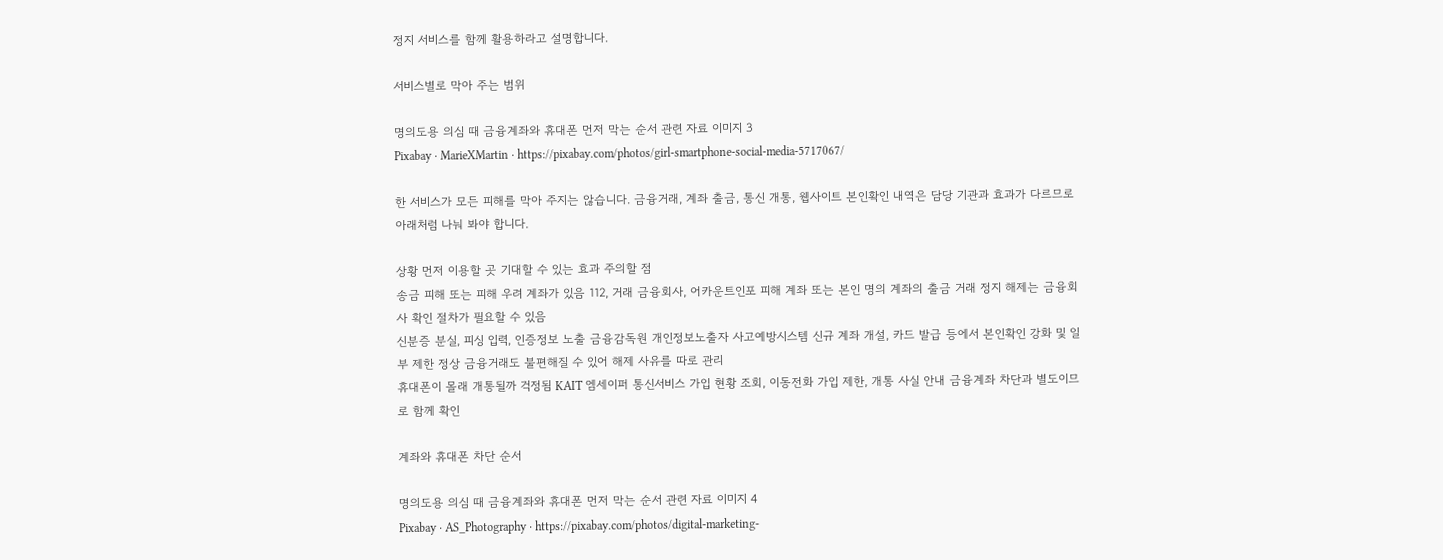정지 서비스를 함께 활용하라고 설명합니다.

서비스별로 막아 주는 범위

명의도용 의심 때 금융계좌와 휴대폰 먼저 막는 순서 관련 자료 이미지 3
Pixabay · MarieXMartin · https://pixabay.com/photos/girl-smartphone-social-media-5717067/

한 서비스가 모든 피해를 막아 주지는 않습니다. 금융거래, 계좌 출금, 통신 개통, 웹사이트 본인확인 내역은 담당 기관과 효과가 다르므로 아래처럼 나눠 봐야 합니다.

상황 먼저 이용할 곳 기대할 수 있는 효과 주의할 점
송금 피해 또는 피해 우려 계좌가 있음 112, 거래 금융회사, 어카운트인포 피해 계좌 또는 본인 명의 계좌의 출금 거래 정지 해제는 금융회사 확인 절차가 필요할 수 있음
신분증 분실, 피싱 입력, 인증정보 노출 금융감독원 개인정보노출자 사고예방시스템 신규 계좌 개설, 카드 발급 등에서 본인확인 강화 및 일부 제한 정상 금융거래도 불편해질 수 있어 해제 사유를 따로 관리
휴대폰이 몰래 개통될까 걱정됨 KAIT 엠세이퍼 통신서비스 가입 현황 조회, 이동전화 가입 제한, 개통 사실 안내 금융계좌 차단과 별도이므로 함께 확인

계좌와 휴대폰 차단 순서

명의도용 의심 때 금융계좌와 휴대폰 먼저 막는 순서 관련 자료 이미지 4
Pixabay · AS_Photography · https://pixabay.com/photos/digital-marketing-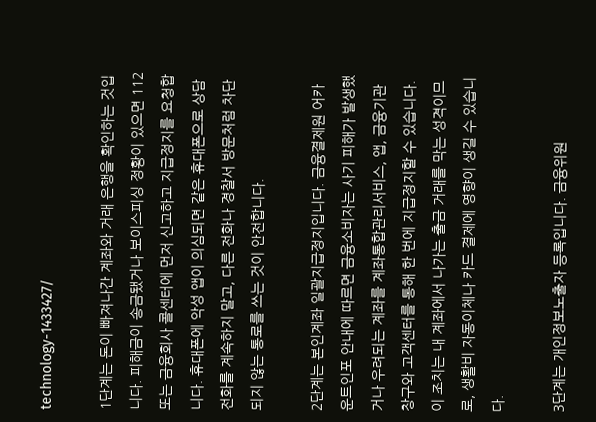technology-1433427/

1단계는 돈이 빠져나간 계좌와 거래 은행을 확인하는 것입니다. 피해금이 송금됐거나 보이스피싱 정황이 있으면 112 또는 금융회사 콜센터에 먼저 신고하고 지급정지를 요청합니다. 휴대폰에 악성 앱이 의심되면 같은 휴대폰으로 상담 전화를 계속하지 말고, 다른 전화나 경찰서 방문처럼 차단되지 않는 통로를 쓰는 것이 안전합니다.

2단계는 본인계좌 일괄지급정지입니다. 금융결제원 어카운트인포 안내에 따르면 금융소비자는 사기 피해가 발생했거나 우려되는 계좌를 계좌통합관리서비스, 앱, 금융기관 창구와 고객센터를 통해 한 번에 지급정지할 수 있습니다. 이 조치는 내 계좌에서 나가는 출금 거래를 막는 성격이므로, 생활비 자동이체나 카드 결제에 영향이 생길 수 있습니다.

3단계는 개인정보노출자 등록입니다. 금융위원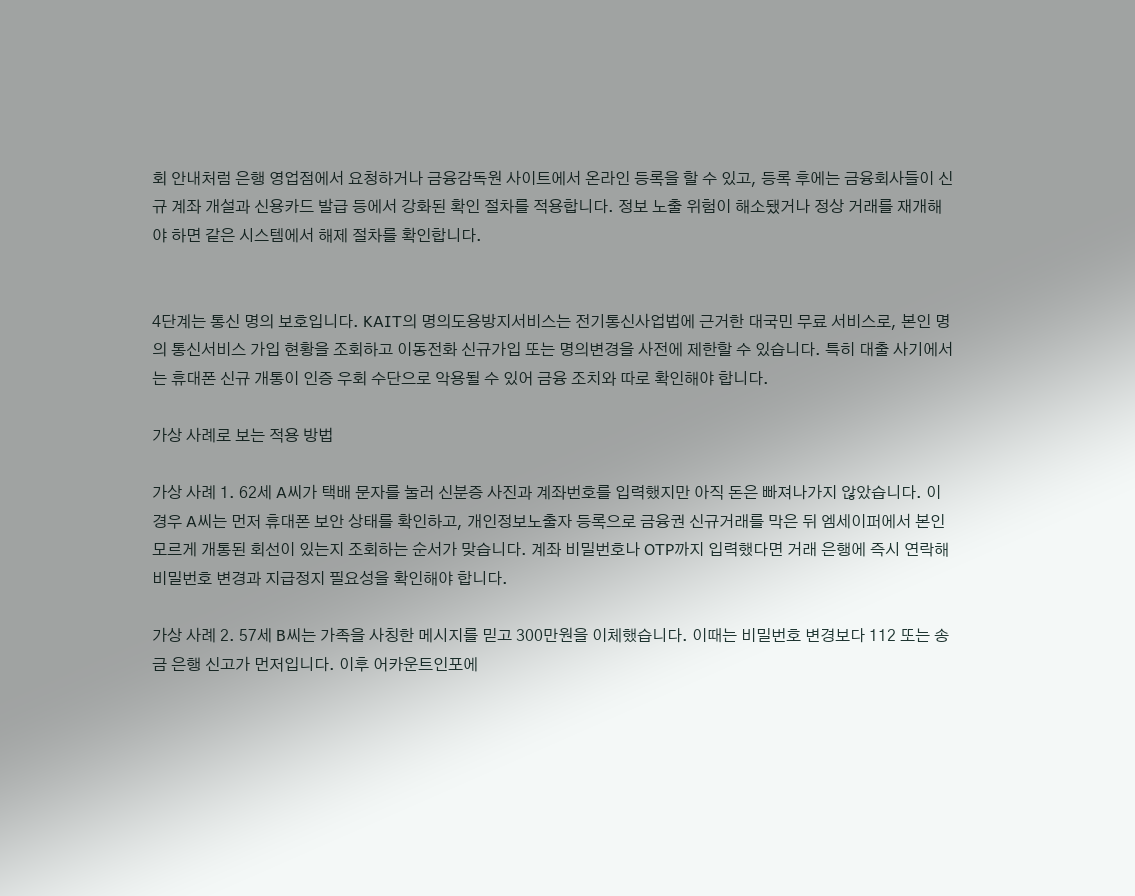회 안내처럼 은행 영업점에서 요청하거나 금융감독원 사이트에서 온라인 등록을 할 수 있고, 등록 후에는 금융회사들이 신규 계좌 개설과 신용카드 발급 등에서 강화된 확인 절차를 적용합니다. 정보 노출 위험이 해소됐거나 정상 거래를 재개해야 하면 같은 시스템에서 해제 절차를 확인합니다.


4단계는 통신 명의 보호입니다. KAIT의 명의도용방지서비스는 전기통신사업법에 근거한 대국민 무료 서비스로, 본인 명의 통신서비스 가입 현황을 조회하고 이동전화 신규가입 또는 명의변경을 사전에 제한할 수 있습니다. 특히 대출 사기에서는 휴대폰 신규 개통이 인증 우회 수단으로 악용될 수 있어 금융 조치와 따로 확인해야 합니다.

가상 사례로 보는 적용 방법

가상 사례 1. 62세 A씨가 택배 문자를 눌러 신분증 사진과 계좌번호를 입력했지만 아직 돈은 빠져나가지 않았습니다. 이 경우 A씨는 먼저 휴대폰 보안 상태를 확인하고, 개인정보노출자 등록으로 금융권 신규거래를 막은 뒤 엠세이퍼에서 본인 모르게 개통된 회선이 있는지 조회하는 순서가 맞습니다. 계좌 비밀번호나 OTP까지 입력했다면 거래 은행에 즉시 연락해 비밀번호 변경과 지급정지 필요성을 확인해야 합니다.

가상 사례 2. 57세 B씨는 가족을 사칭한 메시지를 믿고 300만원을 이체했습니다. 이때는 비밀번호 변경보다 112 또는 송금 은행 신고가 먼저입니다. 이후 어카운트인포에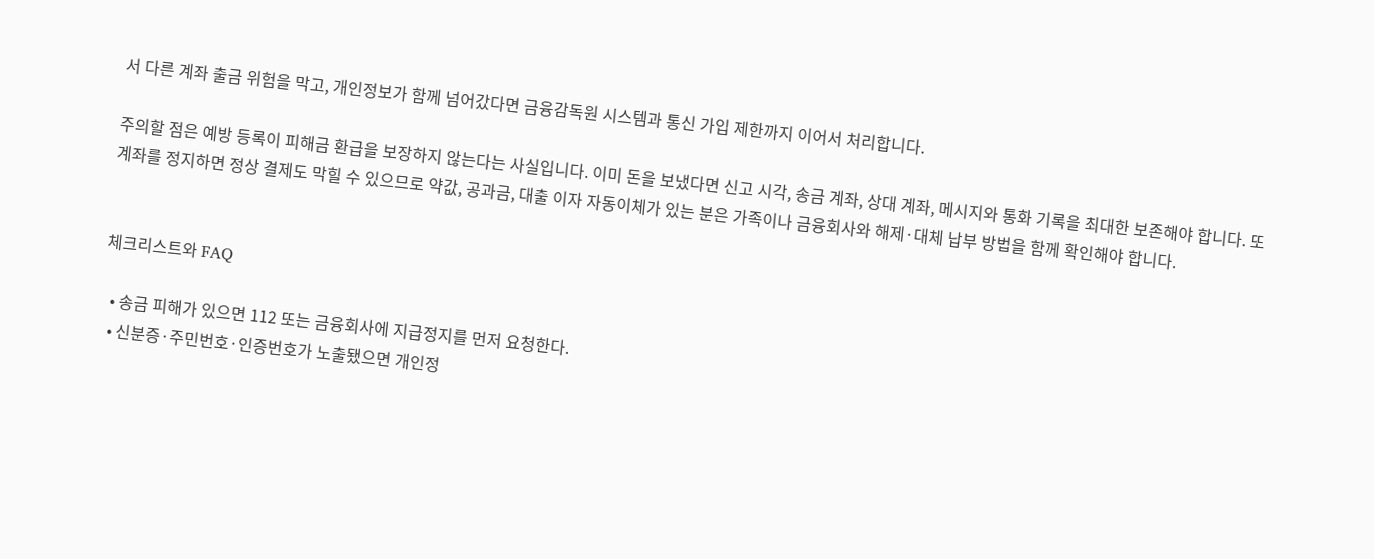서 다른 계좌 출금 위험을 막고, 개인정보가 함께 넘어갔다면 금융감독원 시스템과 통신 가입 제한까지 이어서 처리합니다.

주의할 점은 예방 등록이 피해금 환급을 보장하지 않는다는 사실입니다. 이미 돈을 보냈다면 신고 시각, 송금 계좌, 상대 계좌, 메시지와 통화 기록을 최대한 보존해야 합니다. 또 계좌를 정지하면 정상 결제도 막힐 수 있으므로 약값, 공과금, 대출 이자 자동이체가 있는 분은 가족이나 금융회사와 해제·대체 납부 방법을 함께 확인해야 합니다.


체크리스트와 FAQ

  • 송금 피해가 있으면 112 또는 금융회사에 지급정지를 먼저 요청한다.
  • 신분증·주민번호·인증번호가 노출됐으면 개인정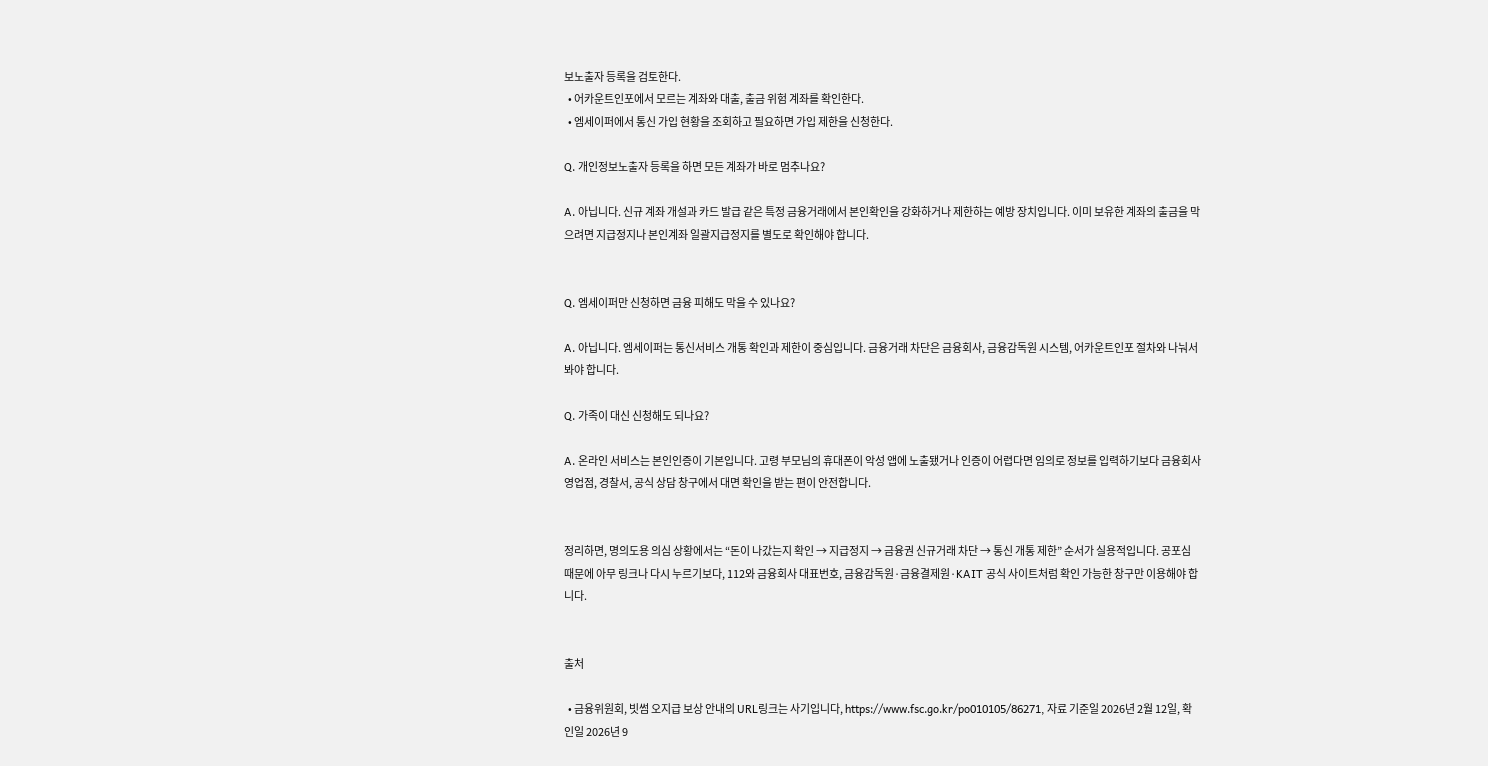보노출자 등록을 검토한다.
  • 어카운트인포에서 모르는 계좌와 대출, 출금 위험 계좌를 확인한다.
  • 엠세이퍼에서 통신 가입 현황을 조회하고 필요하면 가입 제한을 신청한다.

Q. 개인정보노출자 등록을 하면 모든 계좌가 바로 멈추나요?

A. 아닙니다. 신규 계좌 개설과 카드 발급 같은 특정 금융거래에서 본인확인을 강화하거나 제한하는 예방 장치입니다. 이미 보유한 계좌의 출금을 막으려면 지급정지나 본인계좌 일괄지급정지를 별도로 확인해야 합니다.


Q. 엠세이퍼만 신청하면 금융 피해도 막을 수 있나요?

A. 아닙니다. 엠세이퍼는 통신서비스 개통 확인과 제한이 중심입니다. 금융거래 차단은 금융회사, 금융감독원 시스템, 어카운트인포 절차와 나눠서 봐야 합니다.

Q. 가족이 대신 신청해도 되나요?

A. 온라인 서비스는 본인인증이 기본입니다. 고령 부모님의 휴대폰이 악성 앱에 노출됐거나 인증이 어렵다면 임의로 정보를 입력하기보다 금융회사 영업점, 경찰서, 공식 상담 창구에서 대면 확인을 받는 편이 안전합니다.


정리하면, 명의도용 의심 상황에서는 “돈이 나갔는지 확인 → 지급정지 → 금융권 신규거래 차단 → 통신 개통 제한” 순서가 실용적입니다. 공포심 때문에 아무 링크나 다시 누르기보다, 112와 금융회사 대표번호, 금융감독원·금융결제원·KAIT 공식 사이트처럼 확인 가능한 창구만 이용해야 합니다.


출처

  • 금융위원회, 빗썸 오지급 보상 안내의 URL링크는 사기입니다, https://www.fsc.go.kr/po010105/86271, 자료 기준일 2026년 2월 12일, 확인일 2026년 9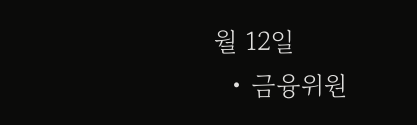월 12일
  • 금융위원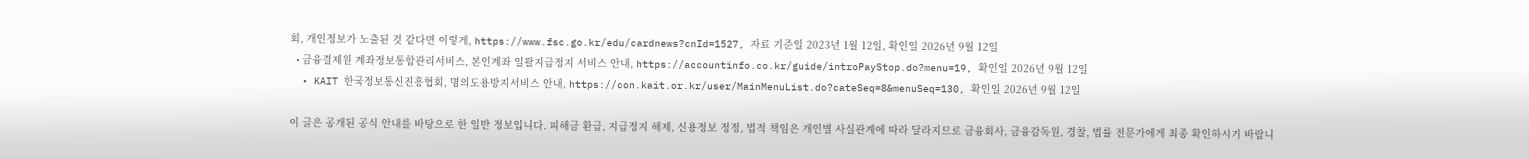회, 개인정보가 노출된 것 같다면 이렇게, https://www.fsc.go.kr/edu/cardnews?cnId=1527, 자료 기준일 2023년 1월 12일, 확인일 2026년 9월 12일
  • 금융결제원 계좌정보통합관리서비스, 본인계좌 일괄지급정지 서비스 안내, https://accountinfo.co.kr/guide/introPayStop.do?menu=19, 확인일 2026년 9월 12일
  • KAIT 한국정보통신진흥협회, 명의도용방지서비스 안내, https://con.kait.or.kr/user/MainMenuList.do?cateSeq=8&menuSeq=130, 확인일 2026년 9월 12일

이 글은 공개된 공식 안내를 바탕으로 한 일반 정보입니다. 피해금 환급, 지급정지 해제, 신용정보 정정, 법적 책임은 개인별 사실관계에 따라 달라지므로 금융회사, 금융감독원, 경찰, 법률 전문가에게 최종 확인하시기 바랍니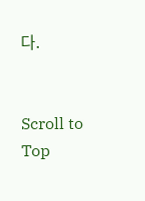다.


Scroll to Top